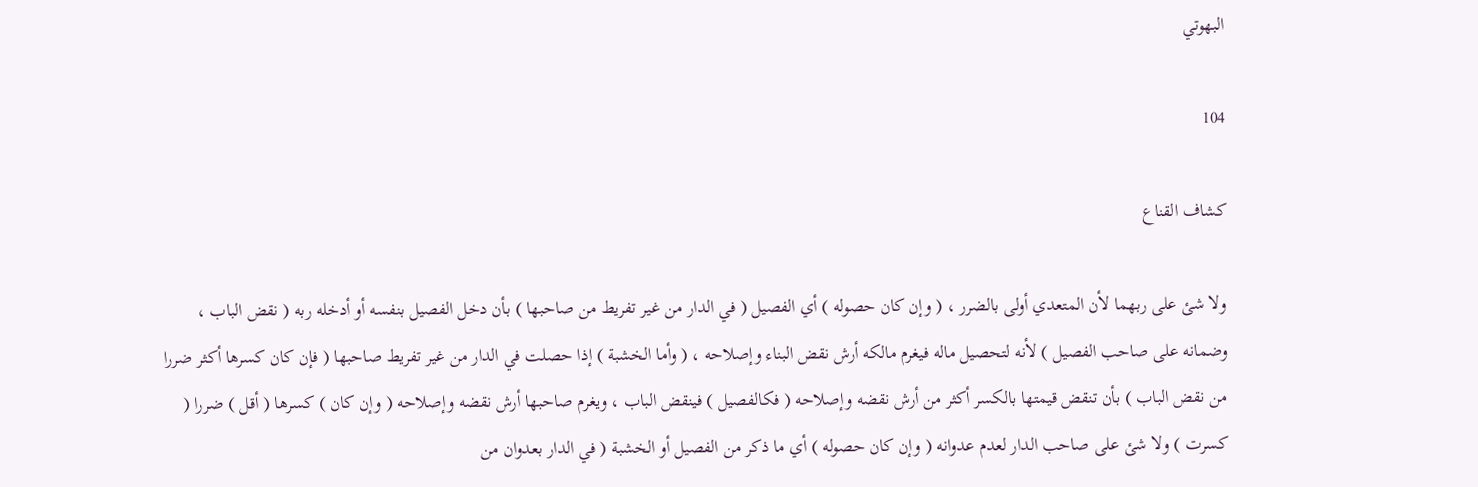البهوتي

104

كشاف القناع

ولا شئ على ربهما لأن المتعدي أولى بالضرر ، ( وإن كان حصوله ) أي الفصيل ( في الدار من غير تفريط من صاحبها ) بأن دخل الفصيل بنفسه أو أدخله ربه ( نقض الباب ، وضمانه على صاحب الفصيل ) لأنه لتحصيل ماله فيغرم مالكه أرش نقض البناء وإصلاحه ، ( وأما الخشبة ) إذا حصلت في الدار من غير تفريط صاحبها ( فإن كان كسرها أكثر ضررا من نقض الباب ) بأن تنقض قيمتها بالكسر أكثر من أرش نقضه وإصلاحه ( فكالفصيل ) فينقض الباب ، ويغرم صاحبها أرش نقضه وإصلاحه ( وإن كان ) كسرها ( أقل ) ضررا ( كسرت ) ولا شئ على صاحب الدار لعدم عدوانه ( وإن كان حصوله ) أي ما ذكر من الفصيل أو الخشبة ( في الدار بعدوان من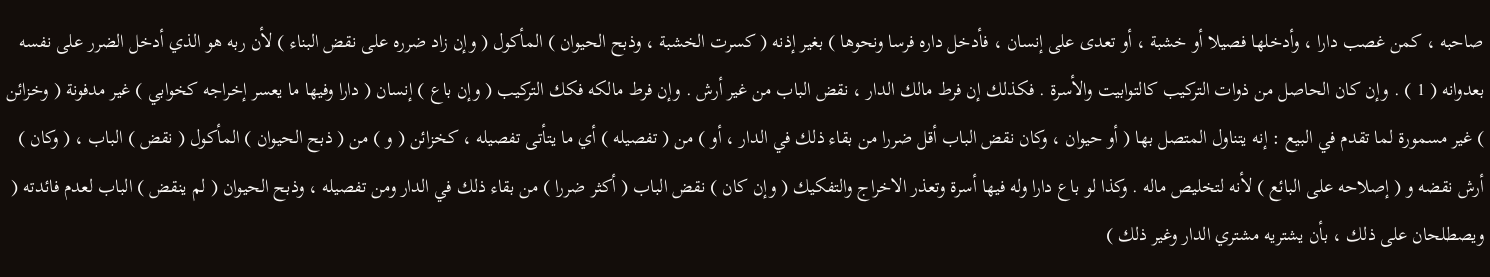صاحبه ، كمن غصب دارا ، وأدخلها فصيلا أو خشبة ، أو تعدى على إنسان ، فأدخل داره فرسا ونحوها ) بغير إذنه ( كسرت الخشبة ، وذبح الحيوان ) المأكول ( وإن زاد ضرره على نقض البناء ) لأن ربه هو الذي أدخل الضرر على نفسه بعدوانه ( 1 ) . وإن كان الحاصل من ذوات التركيب كالتوابيت والأسرة . فكذلك إن فرط مالك الدار ، نقض الباب من غير أرش . وإن فرط مالكه فكك التركيب ( وإن باع ) إنسان ( دارا وفيها ما يعسر إخراجه كخوابي ) غير مدفونة ( وخزائن ) غير مسمورة لما تقدم في البيع : إنه يتناول المتصل بها ( أو حيوان ، وكان نقض الباب أقل ضررا من بقاء ذلك في الدار ، أو ) من ( تفصيله ) أي ما يتأتى تفصيله ، كخزائن ( و ) من ( ذبح الحيوان ) المأكول ( نقض ) الباب ، ( وكان ) أرش نقضه و ( إصلاحه على البائع ) لأنه لتخليص ماله . وكذا لو باع دارا وله فيها أسرة وتعذر الاخراج والتفكيك ( وإن كان ) نقض الباب ( أكثر ضررا ) من بقاء ذلك في الدار ومن تفصيله ، وذبح الحيوان ( لم ينقض ) الباب لعدم فائدته ( ويصطلحان على ذلك ، بأن يشتريه مشتري الدار وغير ذلك )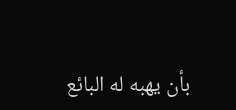بأن يهبه له البائع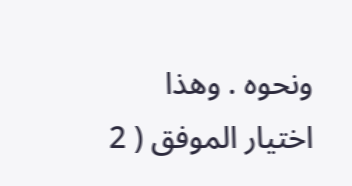ونحوه . وهذا اختيار الموفق ( 2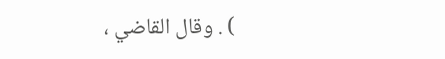) . وقال القاضي ،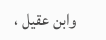وابن عقيل ،